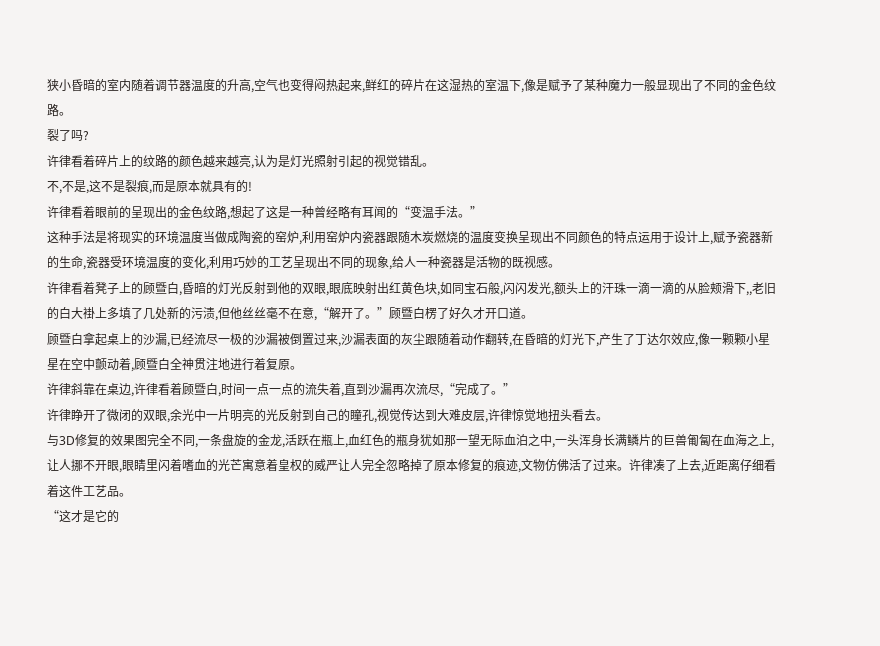狭小昏暗的室内随着调节器温度的升高,空气也变得闷热起来,鲜红的碎片在这湿热的室温下,像是赋予了某种魔力一般显现出了不同的金色纹路。
裂了吗?
许律看着碎片上的纹路的颜色越来越亮,认为是灯光照射引起的视觉错乱。
不,不是,这不是裂痕,而是原本就具有的!
许律看着眼前的呈现出的金色纹路,想起了这是一种曾经略有耳闻的“变温手法。”
这种手法是将现实的环境温度当做成陶瓷的窑炉,利用窑炉内瓷器跟随木炭燃烧的温度变换呈现出不同颜色的特点运用于设计上,赋予瓷器新的生命,瓷器受环境温度的变化,利用巧妙的工艺呈现出不同的现象,给人一种瓷器是活物的既视感。
许律看着凳子上的顾暨白,昏暗的灯光反射到他的双眼,眼底映射出红黄色块,如同宝石般,闪闪发光,额头上的汗珠一滴一滴的从脸颊滑下,,老旧的白大褂上多填了几处新的污渍,但他丝丝毫不在意,“解开了。”顾暨白楞了好久才开口道。
顾暨白拿起桌上的沙漏,已经流尽一极的沙漏被倒置过来,沙漏表面的灰尘跟随着动作翻转,在昏暗的灯光下,产生了丁达尔效应,像一颗颗小星星在空中颤动着,顾暨白全神贯注地进行着复原。
许律斜靠在桌边,许律看着顾暨白,时间一点一点的流失着,直到沙漏再次流尽,“完成了。”
许律睁开了微闭的双眼,余光中一片明亮的光反射到自己的瞳孔,视觉传达到大难皮层,许律惊觉地扭头看去。
与3D修复的效果图完全不同,一条盘旋的金龙,活跃在瓶上,血红色的瓶身犹如那一望无际血泊之中,一头浑身长满鳞片的巨兽匍匐在血海之上,让人挪不开眼,眼睛里闪着嗜血的光芒寓意着皇权的威严让人完全忽略掉了原本修复的痕迹,文物仿佛活了过来。许律凑了上去,近距离仔细看着这件工艺品。
“这才是它的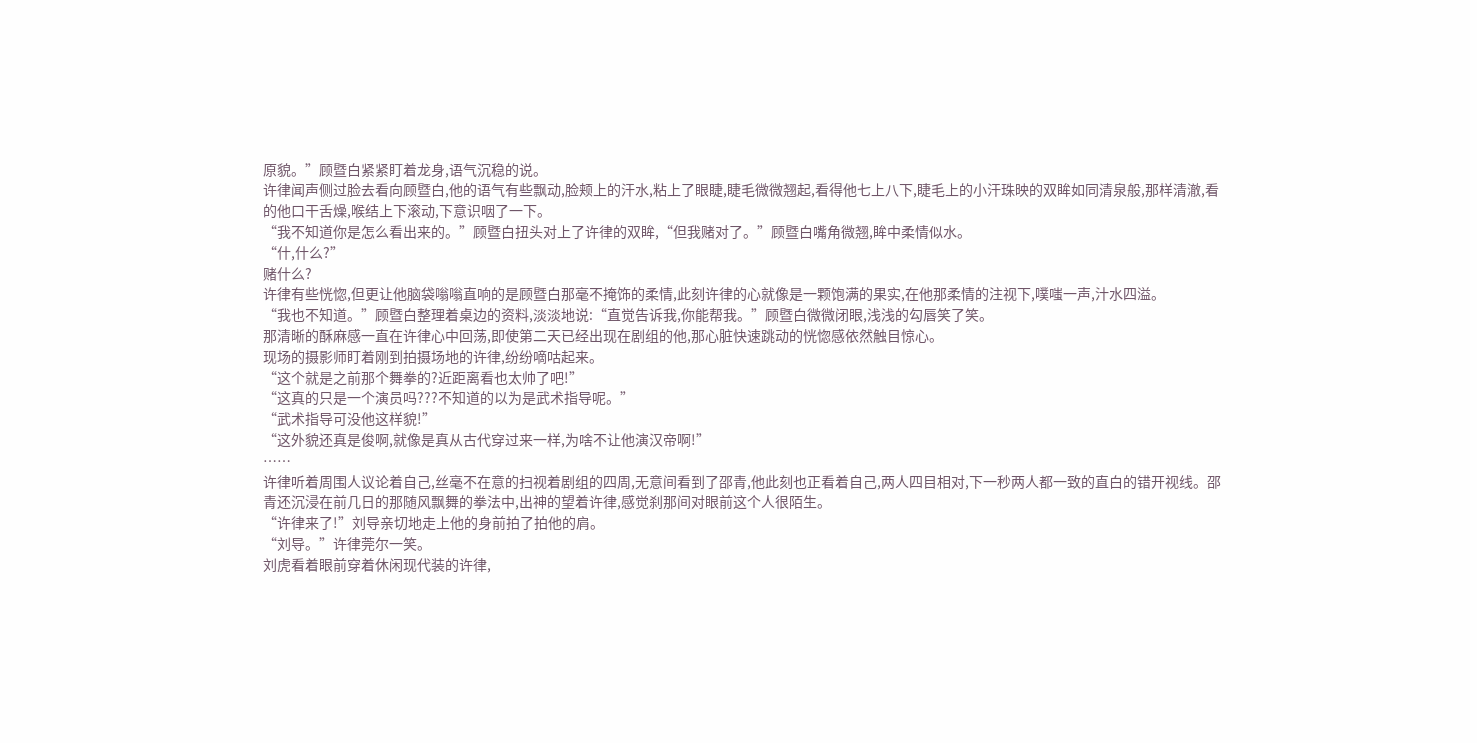原貌。”顾暨白紧紧盯着龙身,语气沉稳的说。
许律闻声侧过脸去看向顾暨白,他的语气有些飘动,脸颊上的汗水,粘上了眼睫,睫毛微微翘起,看得他七上八下,睫毛上的小汗珠映的双眸如同清泉般,那样清澈,看的他口干舌燥,喉结上下滚动,下意识咽了一下。
“我不知道你是怎么看出来的。”顾暨白扭头对上了许律的双眸,“但我赌对了。”顾暨白嘴角微翘,眸中柔情似水。
“什,什么?”
赌什么?
许律有些恍惚,但更让他脑袋嗡嗡直响的是顾暨白那毫不掩饰的柔情,此刻许律的心就像是一颗饱满的果实,在他那柔情的注视下,噗嗤一声,汁水四溢。
“我也不知道。”顾暨白整理着桌边的资料,淡淡地说:“直觉告诉我,你能帮我。”顾暨白微微闭眼,浅浅的勾唇笑了笑。
那清晰的酥麻感一直在许律心中回荡,即使第二天已经出现在剧组的他,那心脏快速跳动的恍惚感依然触目惊心。
现场的摄影师盯着刚到拍摄场地的许律,纷纷嘀咕起来。
“这个就是之前那个舞拳的?近距离看也太帅了吧!”
“这真的只是一个演员吗???不知道的以为是武术指导呢。”
“武术指导可没他这样貌!”
“这外貌还真是俊啊,就像是真从古代穿过来一样,为啥不让他演汉帝啊!”
……
许律听着周围人议论着自己,丝毫不在意的扫视着剧组的四周,无意间看到了邵青,他此刻也正看着自己,两人四目相对,下一秒两人都一致的直白的错开视线。邵青还沉浸在前几日的那随风飘舞的拳法中,出神的望着许律,感觉刹那间对眼前这个人很陌生。
“许律来了!”刘导亲切地走上他的身前拍了拍他的肩。
“刘导。”许律莞尔一笑。
刘虎看着眼前穿着休闲现代装的许律,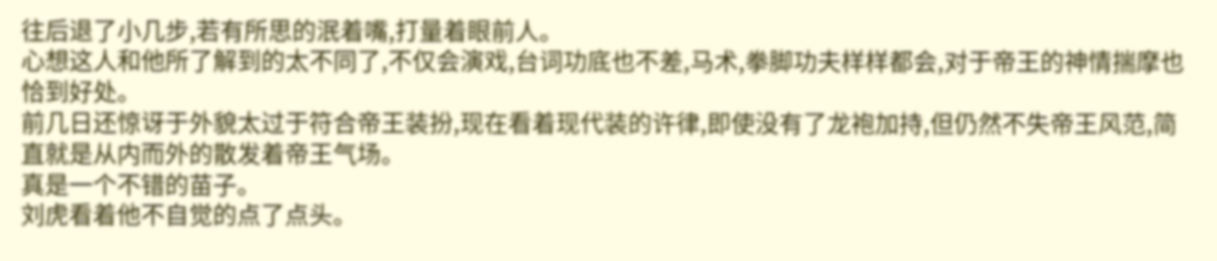往后退了小几步,若有所思的泯着嘴,打量着眼前人。
心想这人和他所了解到的太不同了,不仅会演戏,台词功底也不差,马术,拳脚功夫样样都会,对于帝王的神情揣摩也恰到好处。
前几日还惊讶于外貌太过于符合帝王装扮,现在看着现代装的许律,即使没有了龙袍加持,但仍然不失帝王风范,简直就是从内而外的散发着帝王气场。
真是一个不错的苗子。
刘虎看着他不自觉的点了点头。